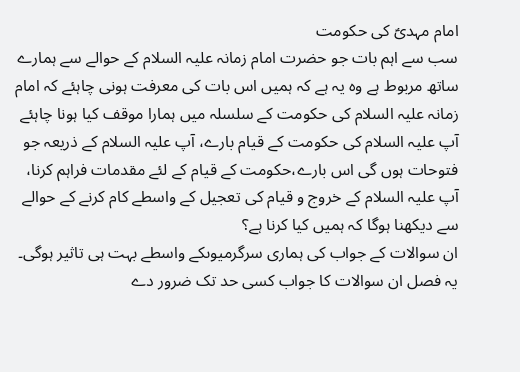امام مہدیؑ کی حکومت
سب سے اہم بات جو حضرت امام زمانہ علیہ السلام کے حوالے سے ہمارے ساتھ مربوط ہے وہ یہ ہے کہ ہمیں اس بات کی معرفت ہونی چاہئے کہ امام زمانہ علیہ السلام کی حکومت کے سلسلہ میں ہمارا موقف کیا ہونا چاہئے آپ علیہ السلام کی حکومت کے قیام بارے، آپ علیہ السلام کے ذریعہ جو فتوحات ہوں گی اس بارے،حکومت کے قیام کے لئے مقدمات فراہم کرنا، آپ علیہ السلام کے خروج و قیام کی تعجیل کے واسطے کام کرنے کے حوالے سے دیکھنا ہوگا کہ ہمیں کیا کرنا ہے؟
ان سوالات کے جواب کی ہماری سرگرمیوںکے واسطے بہت ہی تاثیر ہوگی۔
یہ فصل ان سوالات کا جواب کسی حد تک ضرور دے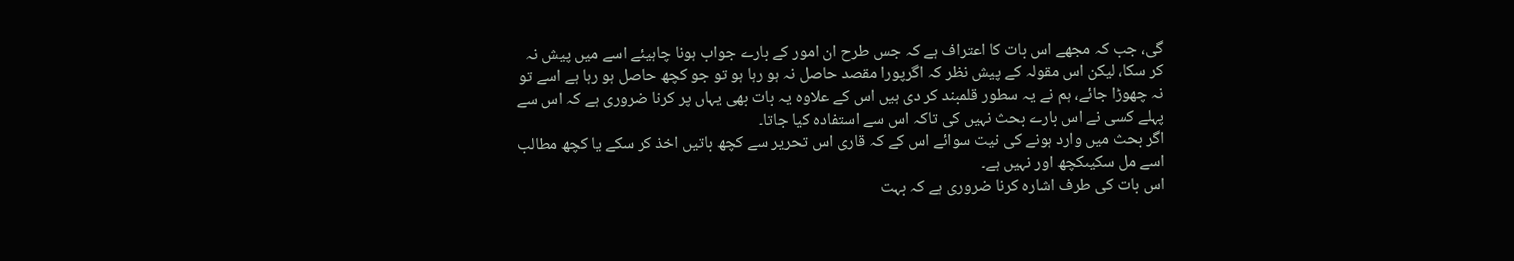گی، جب کہ مجھے اس بات کا اعتراف ہے کہ جس طرح ان امور کے بارے جواب ہونا چاہیئے اسے میں پیش نہ کر سکا، لیکن اس مقولہ کے پیش نظر کہ اگرپورا مقصد حاصل نہ ہو رہا ہو تو جو کچھ حاصل ہو رہا ہے اسے تو نہ چھوڑا جائے، ہم نے یہ سطور قلمبند کر دی ہیں اس کے علاوہ یہ بات بھی یہاں پر کرنا ضروری ہے کہ اس سے پہلے کسی نے اس بارے بحث نہیں کی تاکہ اس سے استفادہ کیا جاتا۔
اگر بحث میں وارد ہونے کی نیت سوائے اس کے کہ قاری اس تحریر سے کچھ باتیں اخذ کر سکے یا کچھ مطالب اسے مل سکیںکچھ اور نہیں ہے۔
اس بات کی طرف اشارہ کرنا ضروری ہے کہ بہت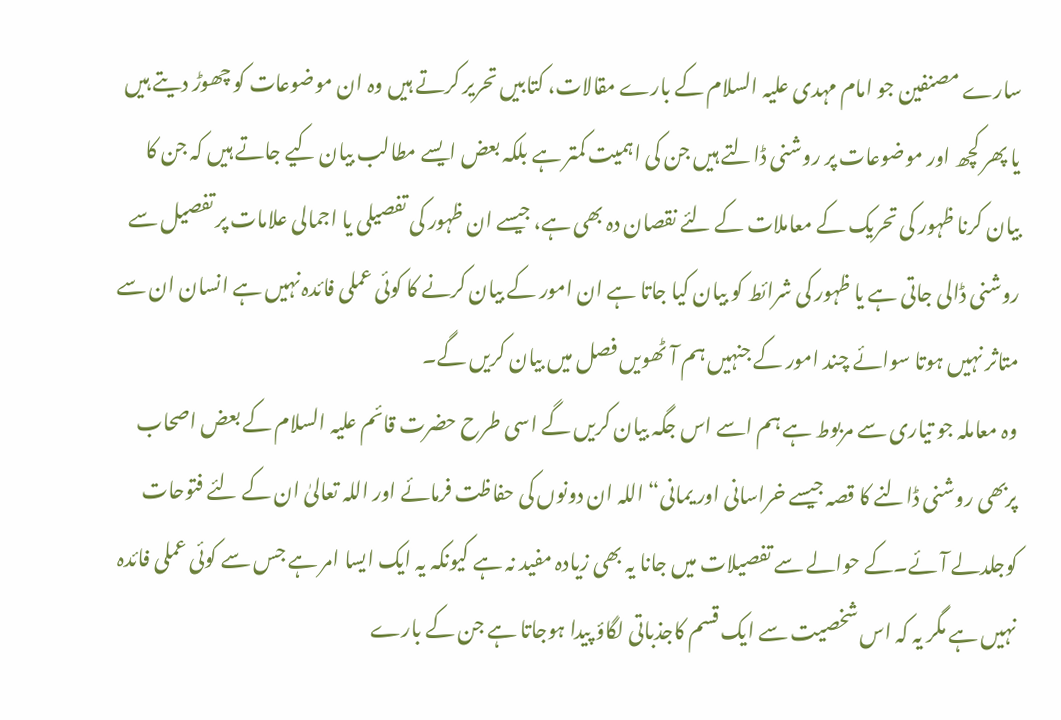سارے مصنفین جو امام مہدی علیہ السلام کے بارے مقالات، کتابیں تحریر کرتے ہیں وہ ان موضوعات کو چھوڑ دیتے ہیں یا پھر کچھ اور موضوعات پر روشنی ڈالتے ہیں جن کی اہمیت کمتر ہے بلکہ بعض ایسے مطالب بیان کیے جاتے ہیں کہ جن کا بیان کرنا ظہور کی تحریک کے معاملات کے لئے نقصان دہ بھی ہے، جیسے ان ظہور کی تفصیلی یا اجمالی علامات پر تفصیل سے روشنی ڈالی جاتی ہے یا ظہور کی شرائط کو بیان کیا جاتا ہے ان امور کے بیان کرنے کا کوئی عملی فائدہ نہیں ہے انسان ان سے متاثر نہیں ہوتا سوائے چند امور کے جنہیں ہم آٹھویں فصل میں بیان کریں گے۔
وہ معاملہ جو تیاری سے مربوط ہے ہم اسے اس جگہ بیان کریں گے اسی طرح حضرت قائم علیہ السلام کے بعض اصحاب پربھی روشنی ڈالنے کا قصہ جیسے خراسانی اور یمانی“ اللہ ان دونوں کی حفاظت فرمائے اور اللہ تعالیٰ ان کے لئے فتوحات کوجلدلے آئے۔کے حوالے سے تفصیلات میں جانا یہ بھی زیادہ مفید نہ ہے کیونکہ یہ ایک ایسا امر ہے جس سے کوئی عملی فائدہ نہیں ہے مگر یہ کہ اس شخصیت سے ایک قسم کاجذباتی لگاؤ پیدا ہوجاتا ہے جن کے بارے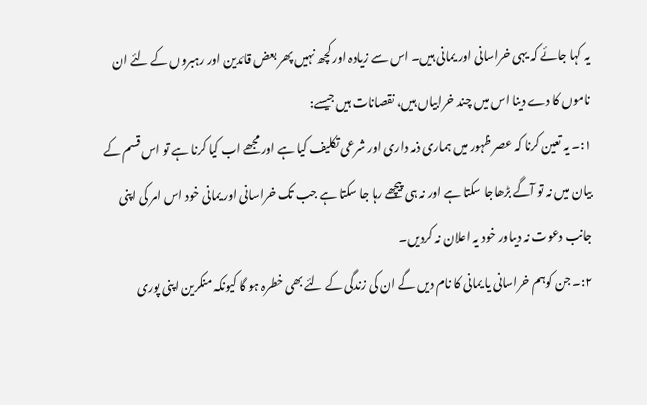یہ کہا جائے کہ یہی خراسانی اور یمانی ہیں۔ اس سے زیادہ اور کچھ نہیں پھر بعض قائدین اور رہبروں کے لئے ان ناموں کا دے دینا اس میں چند خرابیاں ہیں، نقصانات ہیں جیسے:
۱:۔ یہ تعین کرنا کہ عصر ظہور میں ہماری ذمہ داری اور شرعی تکلیف کیا ہے اور مجھے اب کیا کرنا ہے تو اس قسم کے بیان میں نہ تو آگے بڑھاجا سکتا ہے اور نہ ہی پیچھے رہا جا سکتا ہے جب تک خراسانی اور یمانی خود اس امر کی اپنی جانب دعوت نہ دیںاور خود یہ اعلان نہ کردیں۔
۲:۔ جن کوہم خراسانی یا یمانی کا نام دیں گے ان کی زندگی کے لئے بھی خطرہ ہو گا کیونکہ منکرین اپنی پوری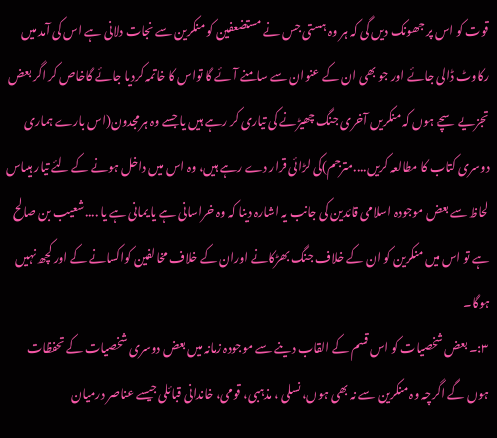قوت کو اس پر جھونک دیں گی کہ ہر وہ ہستی جس نے مستضعفین کو منکرین سے نجات دلانی ہے اس کی آمد میں رکاوٹ ڈالی جائے اور جو بھی ان کے عنوان سے سامنے آئے گا تواس کا خاتمہ کردیا جائے گاخاص کر اگر بعض تجزیے سچے ہوں کہ منکریں آخری جنگ چھیڑنے کی تیاری کر رہے ہیں یا جسے وہ ہرمجدون(اس بارے ہماری دوسری کتاب کا مطالعہ کریں....مترجم)کی لڑائی قرار دے رہے ہیں، وہ اس میں داخل ہونے کے لئے تیار ہیںاس لحاظ سے بعض موجودہ اسلامی قائدین کی جانب یہ اشارہ دینا کہ وہ خراسانی ہے یا یمانی ہے یا ....شعیب بن صالح ہے تو اس میں منکرین کو ان کے خلاف جنگ بھڑکانے اوران کے خلاف مخالفین کواکسانے کے اور کچھ نہیں ہوگا۔
۳:۔ بعض شخصیات کو اس قسم کے القاب دینے سے موجودہ زمانہ میں بعض دوسری شخصیات کے تحفظات ہوں گے اگرچہ وہ منکرین سے نہ بھی ہوں، نسلی ، مذہبی، قومی، خاندانی قبائلی جیسے عناصر درمیان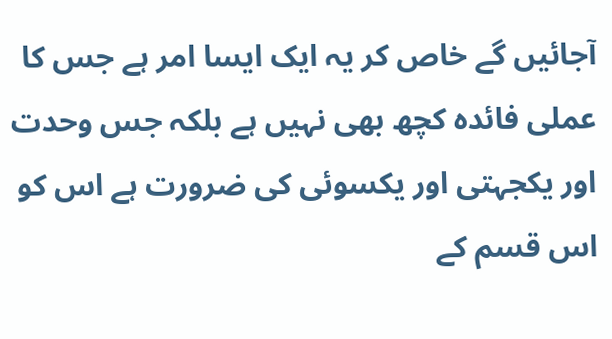آجائیں گے خاص کر یہ ایک ایسا امر ہے جس کا عملی فائدہ کچھ بھی نہیں ہے بلکہ جس وحدت اور یکجہتی اور یکسوئی کی ضرورت ہے اس کو اس قسم کے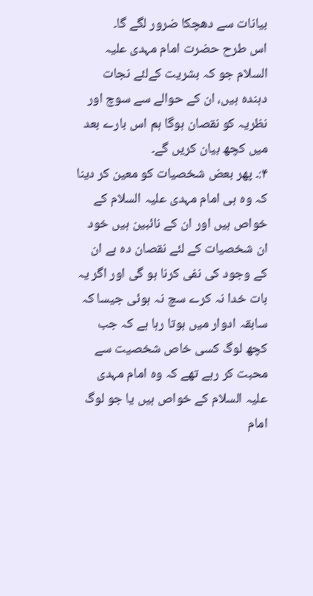بیانات سے دھچکا ضرور لگے گا۔
اس طرح حضرت امام مہدی علیہ السلام جو کہ بشریت کےلئے نجات دہندہ ہیں، ان کے حوالے سے سوچ اور نظریہ کو نقصان ہوگا ہم اس بارے بعد میں کچھ بیان کریں گے۔
۴:۔ پھر بعض شخصیات کو معین کر دینا کہ وہ ہی امام مہدی علیہ السلام کے خواص ہیں اور ان کے نائبین ہیں خود ان شخصیات کے لئے نقصان دہ ہے ان کے وجود کی نفی کرنا ہو گی اور اگر یہ بات خدا نہ کرے سچ نہ ہوئی جیسا کہ سابقہ ادوار میں ہوتا رہا ہے کہ جب کچھ لوگ کسی خاص شخصیت سے محبت کر رہے تھے کہ وہ امام مہدی علیہ السلام کے خواص ہیں یا جو لوگ امام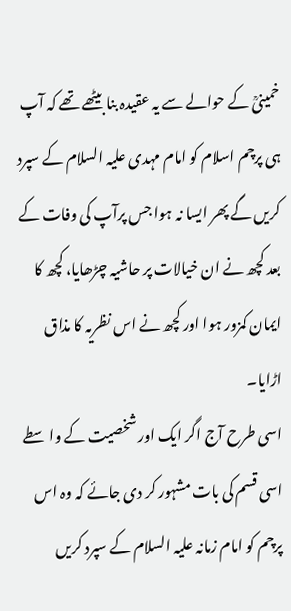خمینیؒ کے حوالے سے یہ عقیدہ بنا بیٹھے تھے کہ آپ ہی پرچم اسلام کو امام مہدی علیہ السلام کے سپرد کریں گے پھر ایسا نہ ہوا جس پرآپ کی وفات کے بعد کچھ نے ان خیالات پر حاشیہ چڑھایا، کچھ کا ایمان کمزور ہوا اور کچھ نے اس نظریہ کا مذاق اڑایا۔
اسی طرح آج اگر ایک اور شخصیت کے واسطے اسی قسم کی بات مشہور کر دی جائے کہ وہ اس پرچم کو امام زمانہ علیہ السلام کے سپرد کریں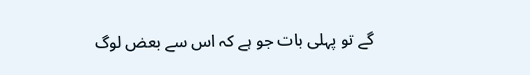گے تو پہلی بات جو ہے کہ اس سے بعض لوگ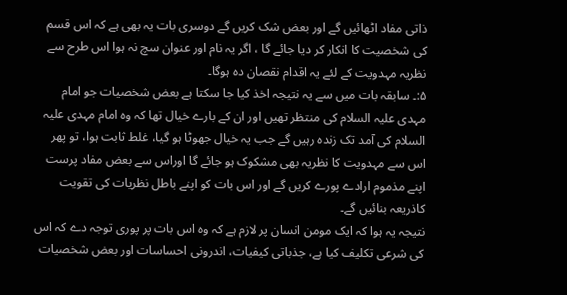ذاتی مفاد اٹھائیں گے اور بعض شک کریں گے دوسری بات یہ بھی ہے کہ اس قسم کی شخصیت کا انکار کر دیا جائے گا ، اگر یہ نام اور عنوان سچ نہ ہوا اس طرح سے نظریہ مہدویت کے لئے یہ اقدام نقصان دہ ہوگا۔
۵:۔ سابقہ بات میں سے یہ نتیجہ اخذ کیا جا سکتا ہے بعض شخصیات جو امام مہدی علیہ السلام کی منتظر تھیں اور ان کے بارے خیال تھا کہ وہ امام مہدی علیہ السلام کی آمد تک زندہ رہیں گے جب یہ خیال جھوٹا ہو گیا، غلط ثابت ہوا، تو پھر اس سے مہدویت کا نظریہ بھی مشکوک ہو جائے گا اوراس سے بعض مفاد پرست اپنے مذموم ارادے پورے کریں گے اور اس بات کو اپنے باطل نظریات کی تقویت کاذریعہ بنائیں گے۔
نتیجہ یہ ہوا کہ ایک مومن انسان پر لازم ہے کہ وہ اس بات پر پوری توجہ دے کہ اس کی شرعی تکلیف کیا ہے، جذباتی کیفیات، اندرونی احساسات اور بعض شخصیات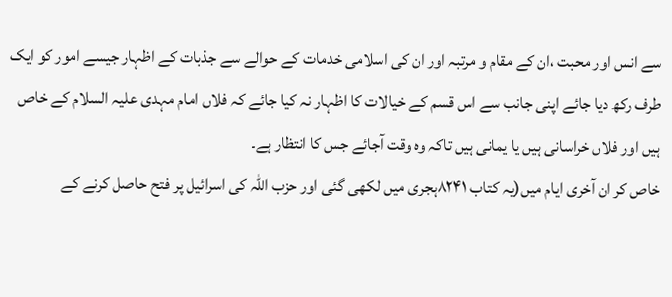سے انس اور محبت ،ان کے مقام و مرتبہ اور ان کی اسلامی خدمات کے حوالے سے جذبات کے اظہار جیسے امور کو ایک طرف رکھ دیا جائے اپنی جانب سے اس قسم کے خیالات کا اظہار نہ کیا جائے کہ فلاں امام مہدی علیہ السلام کے خاص ہیں اور فلاں خراسانی ہیں یا یمانی ہیں تاکہ وہ وقت آجائے جس کا انتظار ہے۔
خاص کر ان آخری ایام میں(یہ کتاب ۸۲۴۱ہجری میں لکھی گئی اور حزب اللہ کی اسرائیل پر فتح حاصل کرنے کے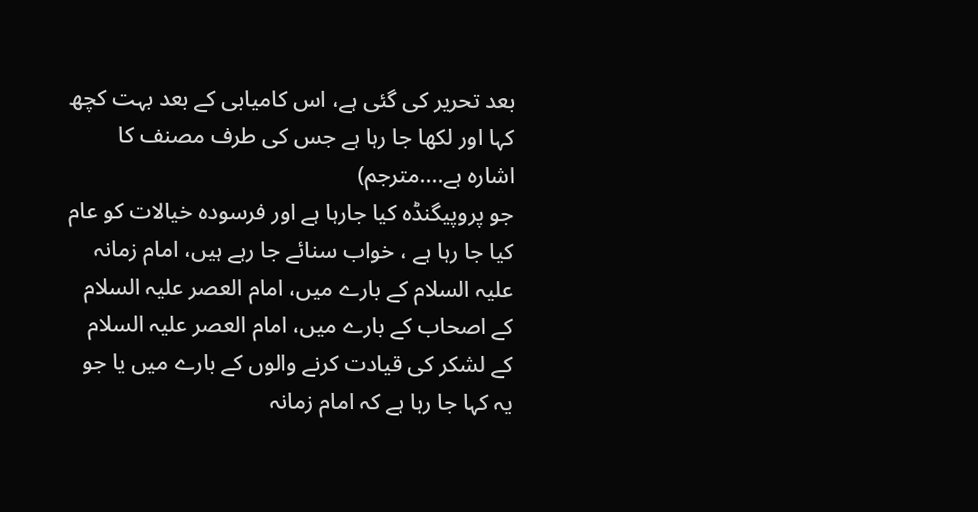بعد تحریر کی گئی ہے، اس کامیابی کے بعد بہت کچھ کہا اور لکھا جا رہا ہے جس کی طرف مصنف کا اشارہ ہے....مترجم)
جو پروپیگنڈہ کیا جارہا ہے اور فرسودہ خیالات کو عام کیا جا رہا ہے ، خواب سنائے جا رہے ہیں، امام زمانہ علیہ السلام کے بارے میں، امام العصر علیہ السلام کے اصحاب کے بارے میں، امام العصر علیہ السلام کے لشکر کی قیادت کرنے والوں کے بارے میں یا جو یہ کہا جا رہا ہے کہ امام زمانہ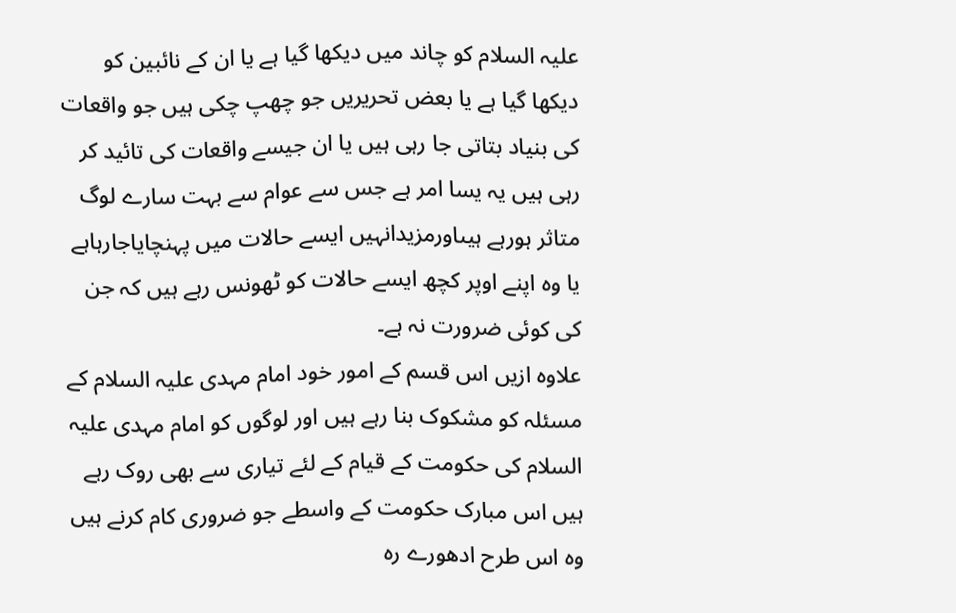علیہ السلام کو چاند میں دیکھا گیا ہے یا ان کے نائبین کو دیکھا گیا ہے یا بعض تحریریں جو چھپ چکی ہیں جو واقعات کی بنیاد بتاتی جا رہی ہیں یا ان جیسے واقعات کی تائید کر رہی ہیں یہ یسا امر ہے جس سے عوام سے بہت سارے لوگ متاثر ہورہے ہیںاورمزیدانہیں ایسے حالات میں پہنچایاجارہاہے یا وہ اپنے اوپر کچھ ایسے حالات کو ٹھونس رہے ہیں کہ جن کی کوئی ضرورت نہ ہے۔
علاوہ ازیں اس قسم کے امور خود امام مہدی علیہ السلام کے مسئلہ کو مشکوک بنا رہے ہیں اور لوگوں کو امام مہدی علیہ السلام کی حکومت کے قیام کے لئے تیاری سے بھی روک رہے ہیں اس مبارک حکومت کے واسطے جو ضروری کام کرنے ہیں وہ اس طرح ادھورے رہ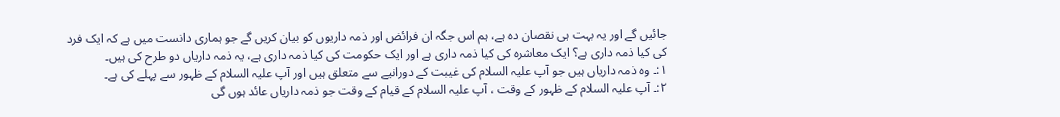جائیں گے اور یہ بہت ہی نقصان دہ ہے، ہم اس جگہ ان فرائض اور ذمہ داریوں کو بیان کریں گے جو ہماری دانست میں ہے کہ ایک فرد کی کیا ذمہ داری ہے؟ ایک معاشرہ کی کیا ذمہ داری ہے اور ایک حکومت کی کیا ذمہ داری ہے، یہ ذمہ داریاں دو طرح کی ہیں۔
۱:۔ وہ ذمہ داریاں ہیں جو آپ علیہ السلام کی غیبت کے دورانیے سے متعلق ہیں اور آپ علیہ السلام کے ظہور سے پہلے کی ہے۔
۲:۔ آپ علیہ السلام کے ظہور کے وقت ، آپ علیہ السلام کے قیام کے وقت جو ذمہ داریاں عائد ہوں گی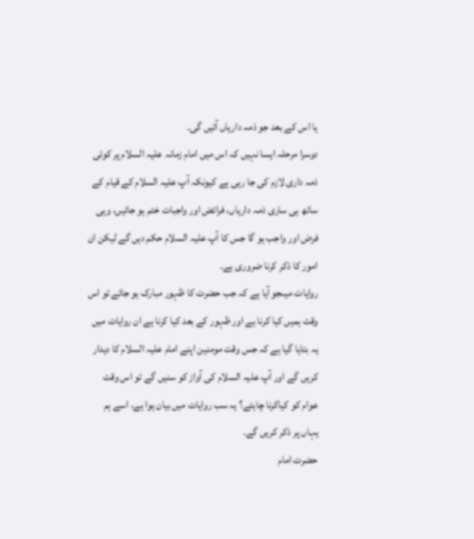یا اس کے بعد جو ذمہ داریاں آئیں گی۔
دوسرا مرحلہ ایسا نہیں کہ اس میں امام زمانہ علیہ السلام پر کوئی ذمہ داری لازم کی جا رہی ہے کیونکہ آپ علیہ السلام کے قیام کے ساتھ ہی ساری ذمہ داریاں، فرائض اور واجبات ختم ہو جائیں، وہی فرض اور واجب ہو گا جس کا آپ علیہ السلام حکم دیں گے لیکن ان امور کا ذکر کرنا ضروری ہے۔
روایات میںجو آیا ہے کہ جب حضرت کا ظہور مبارک ہو جائے تو اس وقت ہمیں کیا کرنا ہے اور ظہور کے بعد کیا کرنا ہے ان روایات میں یہ بتایا گیا ہے کہ جس وقت مومنین اپنے امام علیہ السلام کا دیدار کریں گے اور آپ علیہ السلام کی آواز کو سنیں گے تو اس وقت عوام کو کیاکرنا چاہئے؟ یہ سب روایات میں بیان ہوا ہے، اسے ہم یہاں پر ذکر کریں گے۔
حضرت امام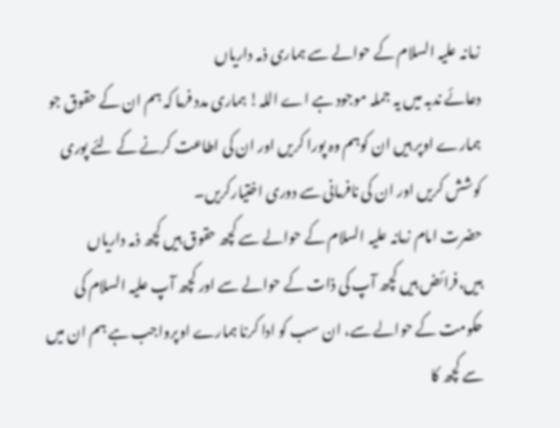زمانہ علیہ السلام کے حوالے سے ہماری ذمہ داریاں
دعائے ندبہ میں یہ جملہ موجود ہے اے اللہ! ہماری مدد فرما کہ ہم ان کے حقوق جو ہمارے اوپر ہیں ان کوہم وہ پورا کریں اور ان کی اطاعت کرنے کے لئے پوری کوشش کریں اور ان کی نافرمانی سے دوری اختیارکریں۔
حضرت امام زمانہ علیہ السلام کے حوالے سے کچھ حقوق ہیں کچھ ذمہ داریاں ہیں،فرائض ہیں کچھ آپ کی ذات کے حوالے سے اور کچھ آپ علیہ السلام کی حکومت کے حوالے سے، ان سب کو ادا کرنا ہمارے اوپرواجب ہے ہم ان میں سے کچھ کا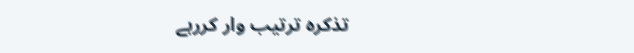تذکرہ ترتیب وار کررہے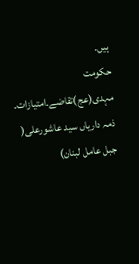ہیں۔
حکومت مہدی(عج)تقاضے۔امتیازات۔ ذمہ داریاں سید عاشورعلی( جبل عامل لبنان)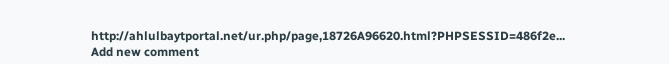http://ahlulbaytportal.net/ur.php/page,18726A96620.html?PHPSESSID=486f2e...
Add new comment